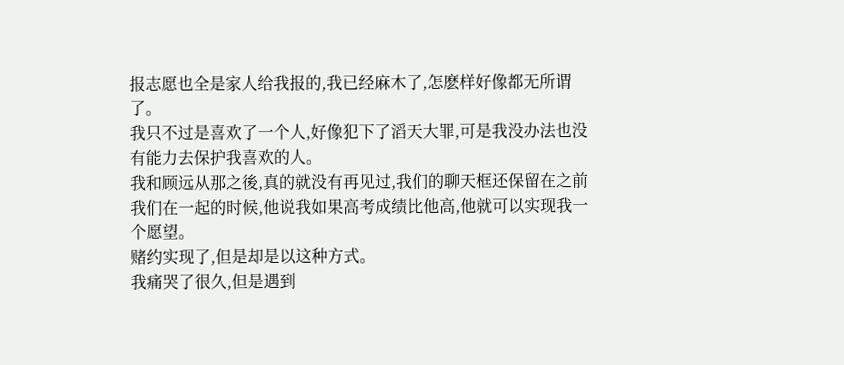报志愿也全是家人给我报的,我已经麻木了,怎麽样好像都无所谓了。
我只不过是喜欢了一个人,好像犯下了滔天大罪,可是我没办法也没有能力去保护我喜欢的人。
我和顾远从那之後,真的就没有再见过,我们的聊天框还保留在之前我们在一起的时候,他说我如果高考成绩比他高,他就可以实现我一个愿望。
赌约实现了,但是却是以这种方式。
我痛哭了很久,但是遇到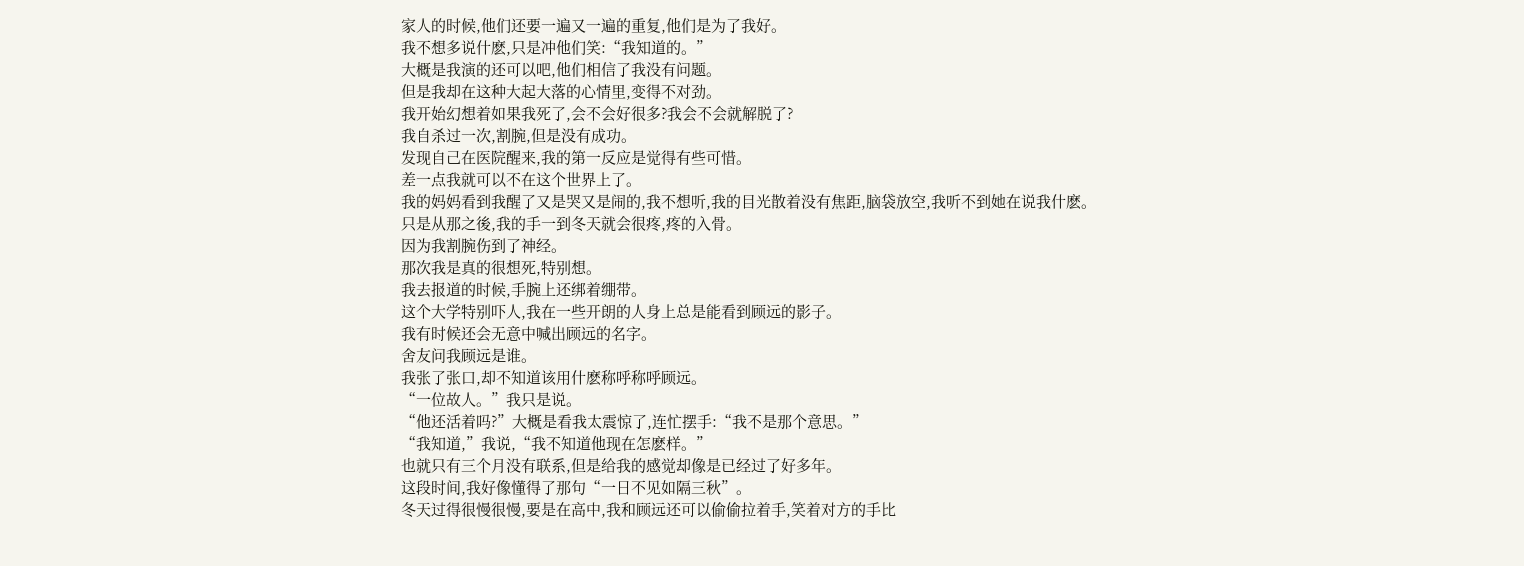家人的时候,他们还要一遍又一遍的重复,他们是为了我好。
我不想多说什麽,只是冲他们笑:“我知道的。”
大概是我演的还可以吧,他们相信了我没有问题。
但是我却在这种大起大落的心情里,变得不对劲。
我开始幻想着如果我死了,会不会好很多?我会不会就解脱了?
我自杀过一次,割腕,但是没有成功。
发现自己在医院醒来,我的第一反应是觉得有些可惜。
差一点我就可以不在这个世界上了。
我的妈妈看到我醒了又是哭又是闹的,我不想听,我的目光散着没有焦距,脑袋放空,我听不到她在说我什麽。
只是从那之後,我的手一到冬天就会很疼,疼的入骨。
因为我割腕伤到了神经。
那次我是真的很想死,特别想。
我去报道的时候,手腕上还绑着绷带。
这个大学特别吓人,我在一些开朗的人身上总是能看到顾远的影子。
我有时候还会无意中喊出顾远的名字。
舍友问我顾远是谁。
我张了张口,却不知道该用什麽称呼称呼顾远。
“一位故人。”我只是说。
“他还活着吗?”大概是看我太震惊了,连忙摆手:“我不是那个意思。”
“我知道,”我说,“我不知道他现在怎麽样。”
也就只有三个月没有联系,但是给我的感觉却像是已经过了好多年。
这段时间,我好像懂得了那句“一日不见如隔三秋”。
冬天过得很慢很慢,要是在高中,我和顾远还可以偷偷拉着手,笑着对方的手比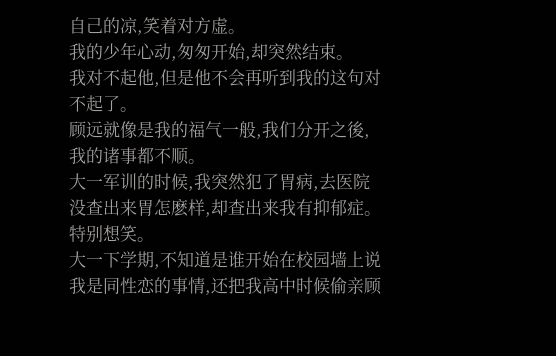自己的凉,笑着对方虚。
我的少年心动,匆匆开始,却突然结束。
我对不起他,但是他不会再听到我的这句对不起了。
顾远就像是我的福气一般,我们分开之後,我的诸事都不顺。
大一军训的时候,我突然犯了胃病,去医院没查出来胃怎麽样,却查出来我有抑郁症。
特别想笑。
大一下学期,不知道是谁开始在校园墙上说我是同性恋的事情,还把我高中时候偷亲顾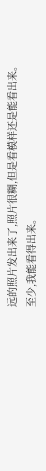远的照片发出来了,照片很糊,但是看模样还是能看出来。
至少,我能看得出来。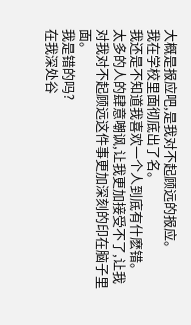大概是报应吧,是我对不起顾远的报应。
我在学校里面彻底出了名。
我还是不知道我喜欢一个人到底有什麽错。
太多的人的肆意嘲讽,让我更加接受不了,让我对我对不起顾远这件事更加深刻的印在脑子里面。
我是错的吗?
在我深处谷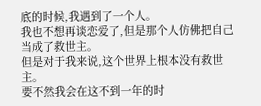底的时候,我遇到了一个人。
我也不想再谈恋爱了,但是那个人仿佛把自己当成了救世主。
但是对于我来说,这个世界上根本没有救世主。
要不然我会在这不到一年的时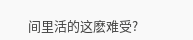间里活的这麽难受?